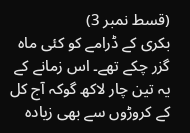(قسط نمبر 3)
بکری کے ڈرامے کو کئی ماہ گزر چکے تھے۔ اس زمانے کے یہ تین چار لاکھ گوکہ آج کل کے کروڑوں سے بھی زیادہ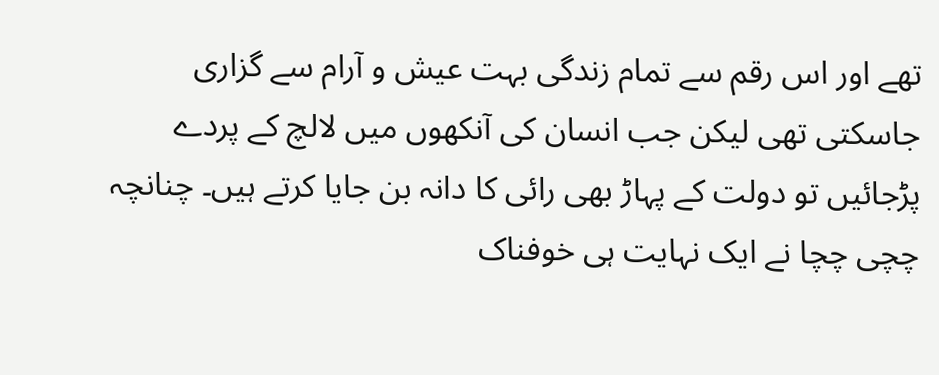تھے اور اس رقم سے تمام زندگی بہت عیش و آرام سے گزاری جاسکتی تھی لیکن جب انسان کی آنکھوں میں لالچ کے پردے پڑجائیں تو دولت کے پہاڑ بھی رائی کا دانہ بن جایا کرتے ہیں۔ چنانچہ چچی چچا نے ایک نہایت ہی خوفناک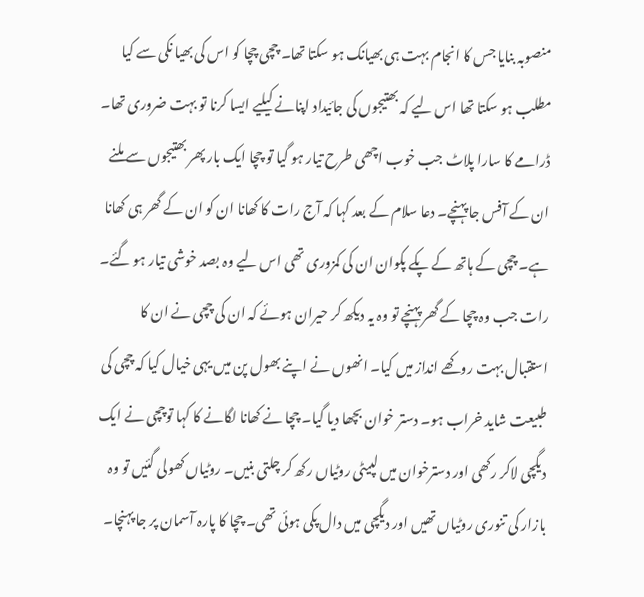منصوبہ بنایا جس کا انجام بہت ہی بھیانک ہو سکتا تھا۔ چچی چچا کو اس کی بھیا نکی سے کیا مطلب ہو سکتا تھا اس لیے کہ بھتیجوں کی جائیداد اپنانے کیلیے ایسا کرنا تو بہت ضروری تھا۔ ڈرامے کا سارا پلاٹ جب خوب اچھی طرح تیار ہو گیا تو چچا ایک بار پھر بھتیجوں سے ملنے ان کے آفس جا پہنچے۔ دعا سلام کے بعد کہا کہ آج رات کا کھانا ان کو ان کے گھر ہی کھانا ہے۔ چچی کے ہاتھ کے پکے پکوان ان کی کمزوری تھی اس لیے وہ بصد خوشی تیار ہو گئے۔ رات جب وہ چچا کے گھر پہنچے تو وہ یہ دیکھ کر حیران ہوئے کہ ان کی چچی نے ان کا استقبال بہت روکھے انداز میں کیا۔ انھوں نے اپنے بھول پن میں یہی خیال کیا کہ چچی کی طبیعت شاید خراب ہو۔ دستر خوان بچھا دیا گیا۔ چچا نے کھانا لگانے کا کہا توچچی نے ایک دیگچی لاکر رکھی اور دسترخوان میں لپیٹی روٹیاں رکھ کر چلتی بنیں۔ روٹیاں کھولی گئیں تو وہ بازار کی تنوری روٹیاں تھیں اور دیگچی میں دال پکی ہوئی تھی۔ چچا کا پارہ آسمان پر جا پہنچا۔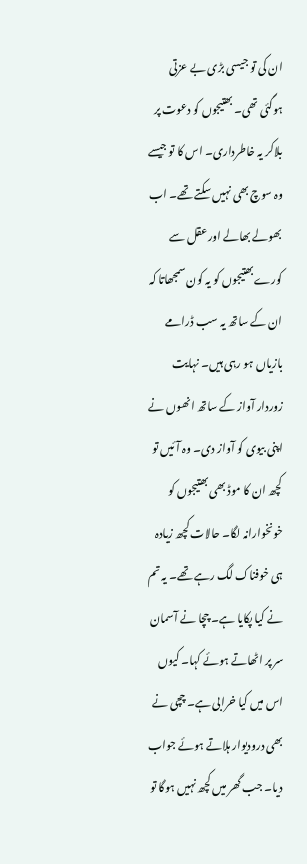ان کی تو جیسی بڑی بے عزتی ہوگئی تھی۔ بھتیجوں کو دعوت پر بلاکر یہ خاطرداری۔ اس کا تو جیسے وہ سوچ بھی نہیں سکتے تھے۔ اب بھولے بھالے اور عقل سے کورے بھتیجوں کو یہ کون سمجھاتا کہ ان کے ساتھ یہ سب ڈرامے بازیاں ہو رہی ہیں۔ نہایت زوردار آواز کے ساتھ انھوں نے اپنی بیوی کو آواز دی۔ وہ آئیں تو کچھ ان کا موڈ بھی بھتیجوں کو خونخوارانہ لگا۔ حالات کچھ زیادہ ہی خوفناک لگ رہے تھے۔ یہ تم نے کیا پکایا ہے۔ چچا نے آسمان سر پر اٹھاتے ہوئے کہا۔ کیوں اس میں کیا خرابی ہے۔ چچی نے بھی درودیوار ہلاتے ہوئے جواب دیا۔ جب گھر میں کچھ نہیں ہوگا تو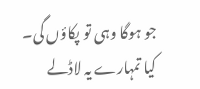جو ہوگا وہی تو پکاؤں گی۔ کیا تمہارے یہ لاڈلے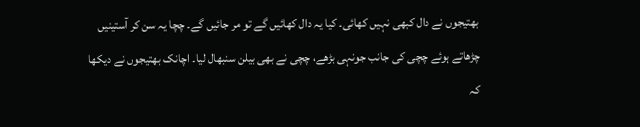بھتیجوں نے دال کبھی نہیں کھائی۔ کیا یہ دال کھائیں گے تو مر جائیں گے۔ چچا یہ سن کر آستینیں چڑھاتے ہوئے چچی کی جانب جونہی بڑھے، چچی نے بھی بیلن سنبھال لیا۔ اچانک بھتیجوں نے دیکھا کہ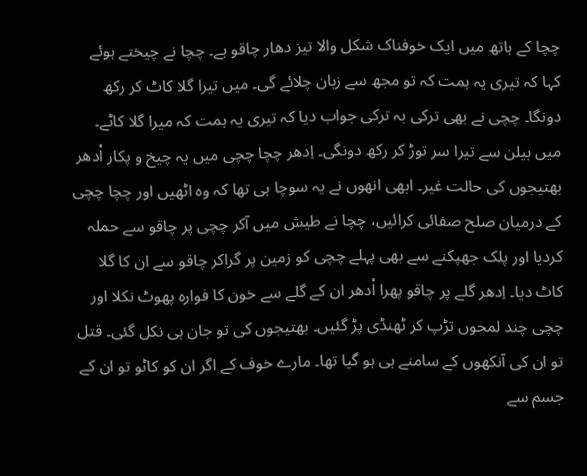چچا کے ہاتھ میں ایک خوفناک شکل والا تیز دھار چاقو ہے۔ چچا نے چیختے ہوئے کہا کہ تیری یہ ہمت کہ تو مجھ سے زبان چلائے گی۔ میں تیرا گلا کاٹ کر رکھ دونگا۔ چچی نے بھی ترکی بہ ترکی جواب دیا کہ تیری یہ ہمت کہ میرا گلا کاٹے۔ میں بیلن سے تیرا سر توڑ کر رکھ دونگی۔ اِدھر چچا چچی میں یہ چیخ و پکار اْدھر بھتیجوں کی حالت غیر۔ ابھی انھوں نے یہ سوچا ہی تھا کہ وہ اٹھیں اور چچا چچی کے درمیان صلح صفائی کرائیں، چچا نے طیش میں آکر چچی پر چاقو سے حملہ کردیا اور پلک جھپکنے سے بھی پہلے چچی کو زمین پر گراکر چاقو سے ان کا گلا کاٹ دیا۔ اِدھر گلے پر چاقو پھرا اْدھر ان کے گلے سے خون کا فوارہ پھوٹ نکلا اور چچی چند لمحوں تڑپ کر ٹھنڈی پڑ گئیں۔ بھتیجوں کی تو جان ہی نکل گئی۔ قتل تو ان کی آنکھوں کے سامنے ہی ہو گیا تھا۔ مارے خوف کے اگر ان کو کاٹو تو ان کے جسم سے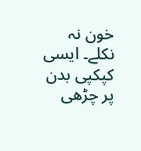خون نہ نکلے۔ ایسی کپکپی بدن پر چڑھی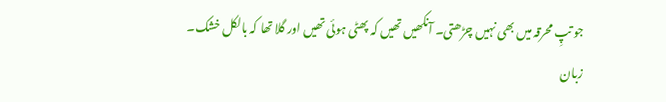جو تپِ محرقہ میں بھی نہیں چڑھتی۔ آنکھیں تھیں کہ پھٹی ہوئی تھیں اور گلا تھا کہ بالکل خشک۔ زبان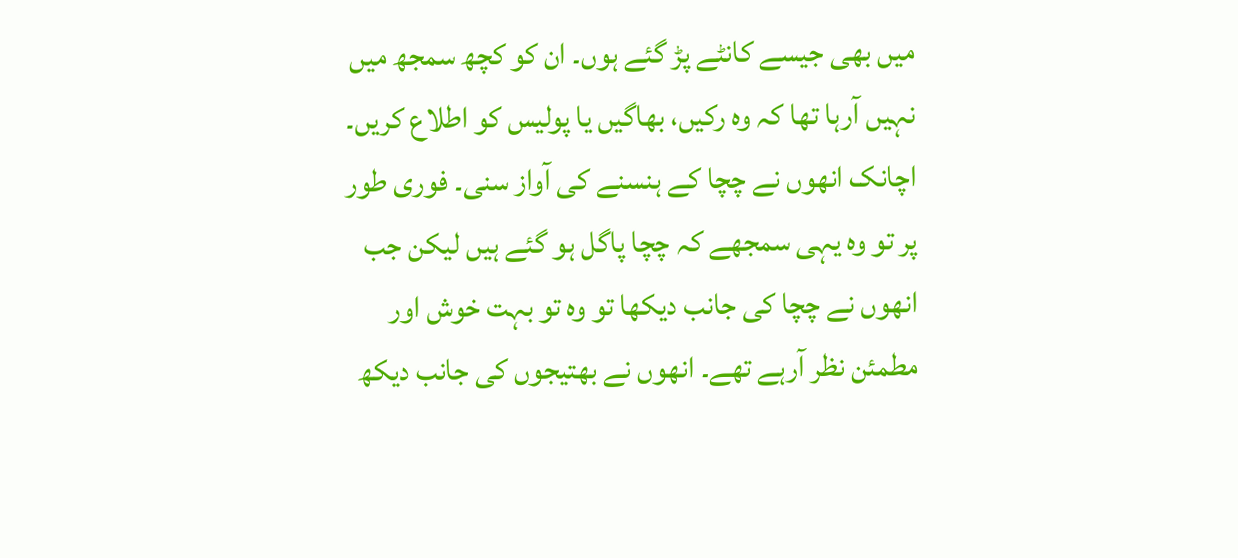میں بھی جیسے کانٹے پڑ گئے ہوں۔ ان کو کچھ سمجھ میں نہیں آرہا تھا کہ وہ رکیں، بھاگیں یا پولیس کو اطلاع کریں۔ اچانک انھوں نے چچا کے ہنسنے کی آواز سنی۔ فوری طور پر تو وہ یہی سمجھے کہ چچا پاگل ہو گئے ہیں لیکن جب انھوں نے چچا کی جانب دیکھا تو وہ تو بہت خوش اور مطمئن نظر آرہے تھے۔ انھوں نے بھتیجوں کی جانب دیکھ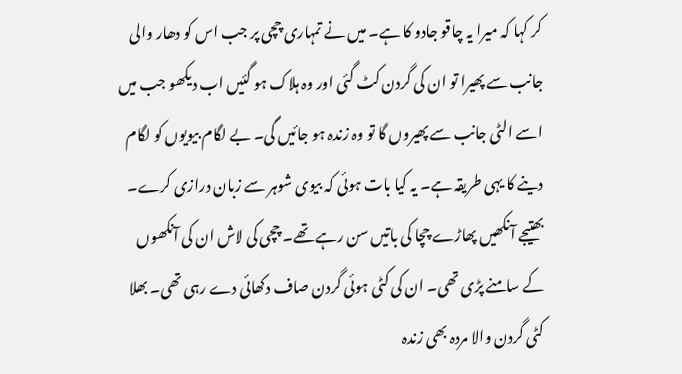کر کہا کہ میرا یہ چاقو جادو کا ہے۔ میں نے تمہاری چچی پر جب اس کو دھار والی جانب سے پھیرا تو ان کی گردن کٹ گئی اور وہ ہلاک ہو گئیں اب دیکھو جب میں اسے الٹی جانب سے پھیروں گا تو وہ زندہ ہو جائیں گی۔ بے لگام بیویوں کو لگام دینے کا یہی طریقہ ہے۔ یہ کیا بات ہوئی کہ بیوی شوہر سے زبان درازی کرے۔
بھتیجے آنکھیں پھاڑے چچا کی باتیں سن رہے تھے۔ چچی کی لاش ان کی آنکھوں کے سامنے پڑی تھی۔ ان کی کٹی ہوئی گردن صاف دکھائی دے رہی تھی۔ بھلا کٹی گردن والا مردہ بھی زندہ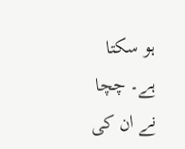ہو سکتا ہے۔ چچا نے ان کی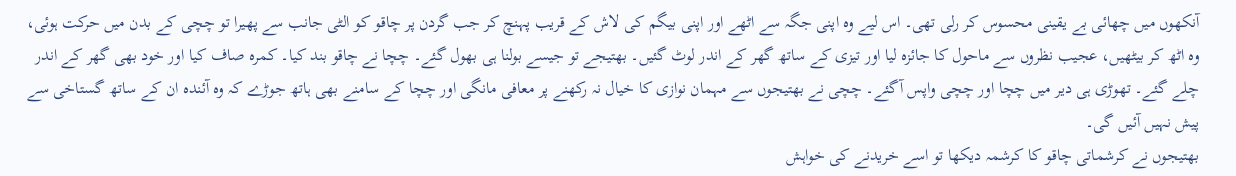آنکھوں میں چھائی بے یقینی محسوس کر رلی تھی۔ اس لیے وہ اپنی جگہ سے اٹھے اور اپنی بیگم کی لاش کے قریب پہنچ کر جب گردن پر چاقو کو الٹی جانب سے پھیرا تو چچی کے بدن میں حرکت ہوئی، وہ اٹھ کر بیٹھیں، عجیب نظروں سے ماحول کا جائزہ لیا اور تیزی کے ساتھ گھر کے اندر لوٹ گئیں۔ بھتیجے تو جیسے بولنا ہی بھول گئے۔ چچا نے چاقو بند کیا۔ کمرہ صاف کیا اور خود بھی گھر کے اندر چلے گئے۔ تھوڑی ہی دیر میں چچا اور چچی واپس آگئے۔ چچی نے بھتیجوں سے مہمان نوازی کا خیال نہ رکھنے پر معافی مانگی اور چچا کے سامنے بھی ہاتھ جوڑے کہ وہ آئندہ ان کے ساتھ گستاخی سے پیش نہیں آئیں گی۔
بھتیجوں نے کرشماتی چاقو کا کرشمہ دیکھا تو اسے خریدنے کی خواہش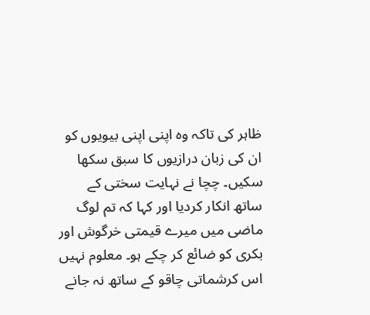ظاہر کی تاکہ وہ اپنی اپنی بیویوں کو ان کی زبان درازیوں کا سبق سکھا سکیں۔ چچا نے نہایت سختی کے ساتھ انکار کردیا اور کہا کہ تم لوگ ماضی میں میرے قیمتی خرگوش اور بکری کو ضائع کر چکے ہو۔ معلوم نہیں اس کرشماتی چاقو کے ساتھ نہ جانے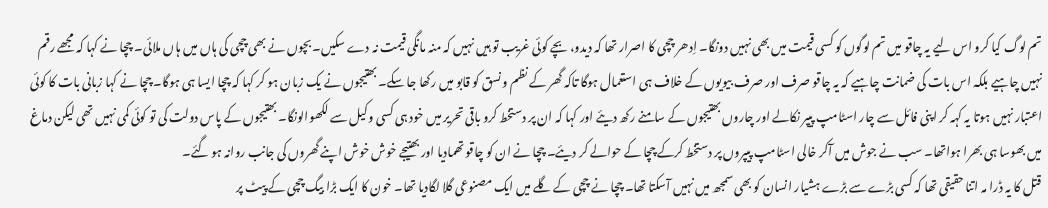تم لوگ کیا کرو اس لیے یہ چاقو میں تم لوگوں کو کسی قیمت میں بھی نہیں دونگا۔ اِدھر چچی کا اصرار تھا کہ دیدو، بچے کوئی غریب تو ہیں نہیں کہ منہ مانگی قیمت نہ دے سکیں۔ بچوں نے بھی چچی کی ہاں میں ہاں ملائی۔ چچا نے کہا کہ مجھے رقم نہیں چاہیے بلکہ اس بات کی ضمانت چاہیے کہ یہ چاقو صرف اور صرف بیویوں کے خلاف ہی استعمال ہوگا تاکہ گھر کے نظم و نسق کو قابو میں رکھا جا سکے۔ بھتیجوں نے یک زبان ہو کر کہا کہ چچا ایسا ہی ہوگا۔ چچا نے کہا زبانی بات کا کوئی اعتبار نہیں ہوتا یہ کہہ کر اپنی فائل سے چار اسٹامپ پیپر نکالے اور چاروں بھتیجوں کے سامنے رکھ دیئے اور کہا کہ ان پر دستخط کرو باقی تحریر میں خود ہی کسی وکیل سے لکھوالونگا۔ بھتیجوں کے پاس دولت کی تو کوئی کمی نہیں تھی لیکن دماغ میں بھوسا ہی بھرا ہواتھا۔ سب نے جوش میں آکر خالی اسٹامپ پیپروں پر دستخط کرکے چچا کے حوالے کر دیئے۔ چچا نے ان کو چاقو تھمادیا اور بھتیجے خوش خوش اپنے گھروں کی جانب روانہ ہو گئے۔
قتل کا یہ ڈرا مہ اتنا حقیقی تھا کہ کسی بڑے سے بڑے ہشیار انسان کو بھی سمجھ میں نہیں آسکتا تھا۔ چچا نے چچی کے گلے میں ایک مصنوعی گلا لگادیا تھا۔ خون کا ایک بڑا بیگ چچی کے پیٹ پر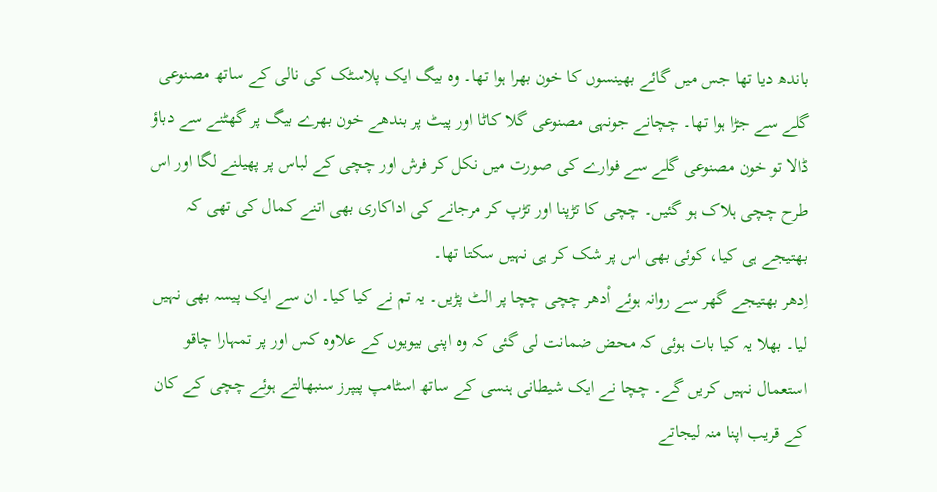باندھ دیا تھا جس میں گائے بھینسوں کا خون بھرا ہوا تھا۔ وہ بیگ ایک پلاسٹک کی نالی کے ساتھ مصنوعی گلے سے جڑا ہوا تھا۔ چچانے جونہی مصنوعی گلا کاٹا اور پیٹ پر بندھے خون بھرے بیگ پر گھٹنے سے دباؤ ڈالا تو خون مصنوعی گلے سے فوارے کی صورت میں نکل کر فرش اور چچی کے لباس پر پھیلنے لگا اور اس طرح چچی ہلاک ہو گئیں۔ چچی کا تڑپنا اور تڑپ کر مرجانے کی اداکاری بھی اتنے کمال کی تھی کہ بھتیجے ہی کیا، کوئی بھی اس پر شک کر ہی نہیں سکتا تھا۔
اِدھر بھتیجے گھر سے روانہ ہوئے اْدھر چچی چچا پر الٹ پڑیں۔ یہ تم نے کیا کیا۔ ان سے ایک پیسہ بھی نہیں لیا۔ بھلا یہ کیا بات ہوئی کہ محض ضمانت لی گئی کہ وہ اپنی بیویوں کے علاوہ کس اور پر تمہارا چاقو استعمال نہیں کریں گے۔ چچا نے ایک شیطانی ہنسی کے ساتھ اسٹامپ پیپرز سنبھالتے ہوئے چچی کے کان کے قریب اپنا منہ لیجاتے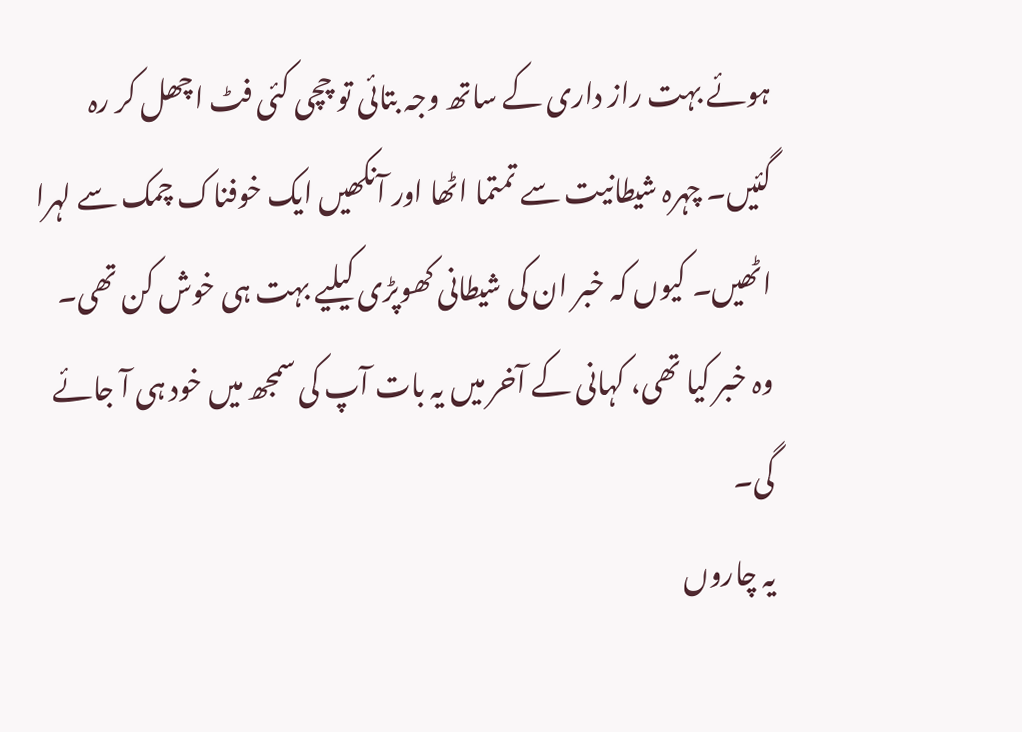ہوئے بہت راز داری کے ساتھ وجہ بتائی تو چچی کئی فٹ اچھل کر رہ گئیں۔ چہرہ شیطانیت سے تمتما اٹھا اور آنکھیں ایک خوفناک چمک سے لہرا اٹھیں۔ کیوں کہ خبر ان کی شیطانی کھوپڑی کیلیے بہت ہی خوش کن تھی۔ وہ خبر کیا تھی، کہانی کے آخر میں یہ بات آپ کی سمجھ میں خود ہی آ جائے گی۔
یہ چاروں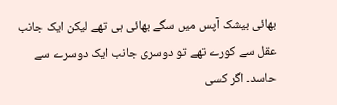بھائی بیشک آپس میں سگے بھائی ہی تھے لیکن ایک جانب عقل سے کورے تھے تو دوسری جانب ایک دوسرے سے حاسد۔ اگر کسی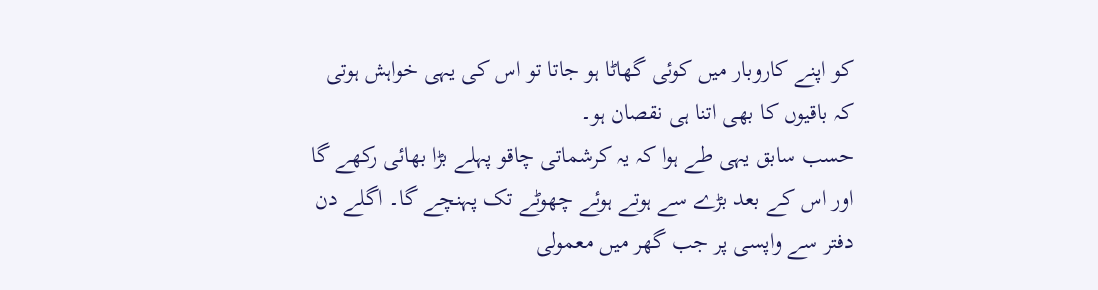کو اپنے کاروبار میں کوئی گھاٹا ہو جاتا تو اس کی یہی خواہش ہوتی کہ باقیوں کا بھی اتنا ہی نقصان ہو۔
حسب سابق یہی طے ہوا کہ یہ کرشماتی چاقو پہلے بڑا بھائی رکھے گا اور اس کے بعد بڑے سے ہوتے ہوئے چھوٹے تک پہنچے گا۔ اگلے دن دفتر سے واپسی پر جب گھر میں معمولی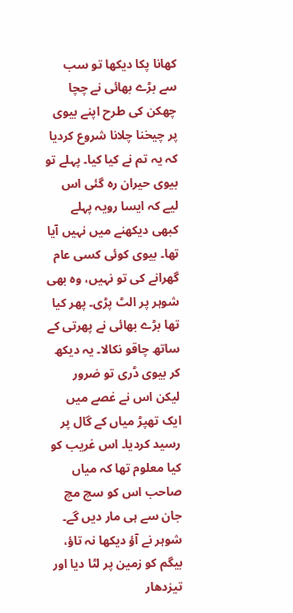کھانا پکا دیکھا تو سب سے بڑے بھائی نے چچا چھکن کی طرح اپنے بیوی پر چیخنا چلانا شروع کردیا کہ یہ تم نے کیا کیا۔ پہلے تو بیوی حیران رہ گئی اس لیے کہ ایسا رویہ پہلے کبھی دیکھنے میں نہیں آیا تھا۔ بیوی کوئی کسی عام گھرانے کی تو نہیں، وہ بھی شوہر پر الٹ پڑی۔ پھر کیا تھا بڑے بھائی نے پھرتی کے ساتھ چاقو نکالا۔ یہ دیکھ کر بیوی ڈری تو ضرور لیکن اس نے غصے میں ایک تھپڑ میاں کے گال پر رسید کردیا۔ اس غریب کو کیا معلوم تھا کہ میاں صاحب اس کو سچ مچ جان سے ہی مار دیں گے۔ شوہر نے آؤ دیکھا نہ تاؤ، بیگم کو زمین پر لٹا دیا اور تیزدھار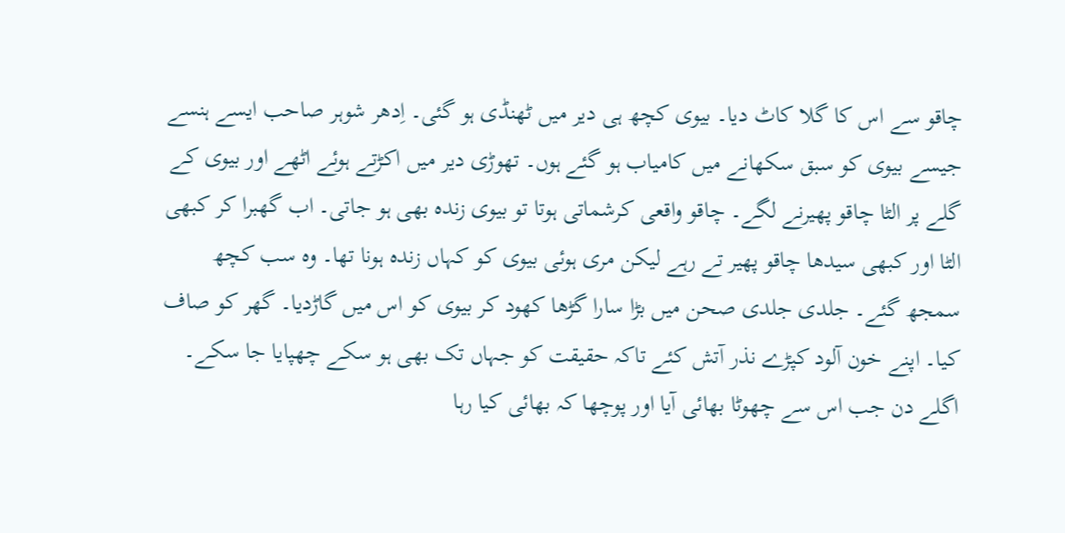چاقو سے اس کا گلا کاٹ دیا۔ بیوی کچھ ہی دیر میں ٹھنڈی ہو گئی۔ اِدھر شوہر صاحب ایسے ہنسے جیسے بیوی کو سبق سکھانے میں کامیاب ہو گئے ہوں۔ تھوڑی دیر میں اکڑتے ہوئے اٹھے اور بیوی کے گلے پر الٹا چاقو پھیرنے لگے۔ چاقو واقعی کرشماتی ہوتا تو بیوی زندہ بھی ہو جاتی۔ اب گھبرا کر کبھی الٹا اور کبھی سیدھا چاقو پھیر تے رہے لیکن مری ہوئی بیوی کو کہاں زندہ ہونا تھا۔ وہ سب کچھ سمجھ گئے۔ جلدی جلدی صحن میں بڑا سارا گڑھا کھود کر بیوی کو اس میں گاڑدیا۔ گھر کو صاف کیا۔ اپنے خون آلود کپڑے نذر آتش کئے تاکہ حقیقت کو جہاں تک بھی ہو سکے چھپایا جا سکے۔
اگلے دن جب اس سے چھوٹا بھائی آیا اور پوچھا کہ بھائی کیا رہا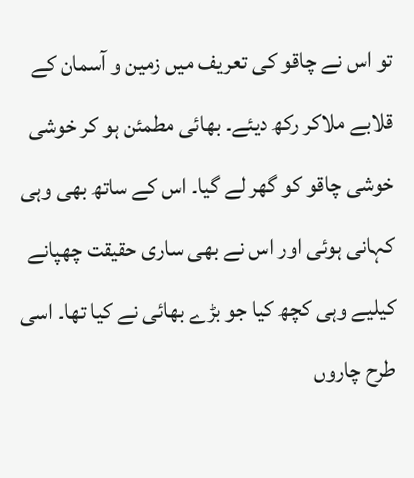تو اس نے چاقو کی تعریف میں زمین و آسمان کے قلابے ملاکر رکھ دیئے۔ بھائی مطمئن ہو کر خوشی خوشی چاقو کو گھر لے گیا۔ اس کے ساتھ بھی وہی کہانی ہوئی اور اس نے بھی ساری حقیقت چھپانے کیلیے وہی کچھ کیا جو بڑے بھائی نے کیا تھا۔ اسی طرح چاروں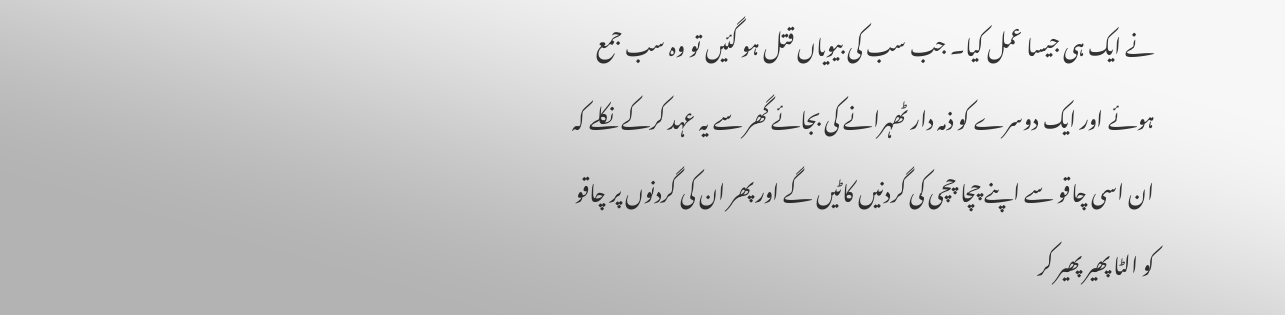نے ایک ہی جیسا عمل کیا۔ جب سب کی بیویاں قتل ہو گئیں تو وہ سب جمع ہوئے اور ایک دوسرے کو ذمہ دار ٹھہرانے کی بجائے گھر سے یہ عہد کرکے نکلے کہ ان اسی چاقو سے اپنے چچا چچی کی گردنیں کاٹیں گے اور پھر ان کی گردنوں پر چاقو کو الٹا پھیر پھیر کر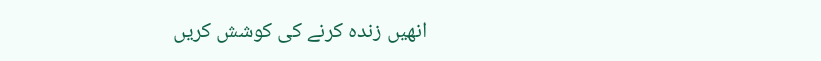انھیں زندہ کرنے کی کوشش کریں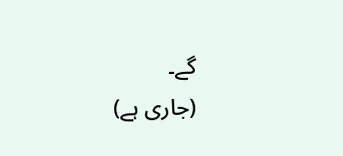گے۔
(جاری ہے)